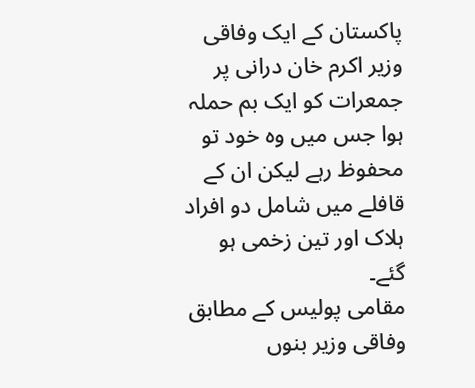پاکستان کے ایک وفاقی وزیر اکرم خان درانی پر جمعرات کو ایک بم حملہ ہوا جس میں وہ خود تو محفوظ رہے لیکن ان کے قافلے میں شامل دو افراد ہلاک اور تین زخمی ہو گئے۔
مقامی پولیس کے مطابق وفاقی وزیر بنوں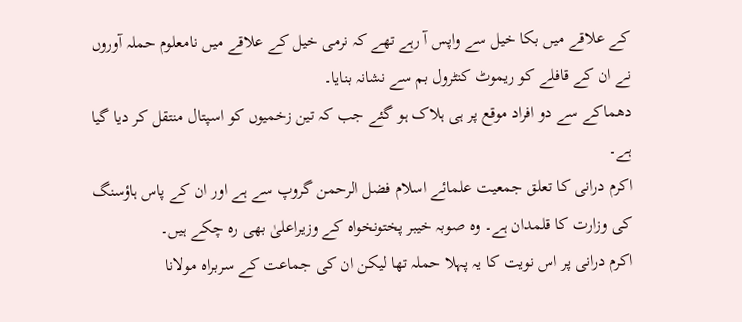کے علاقے میں بکا خیل سے واپس آ رہے تھے کہ نرمی خیل کے علاقے میں نامعلوم حملہ آوروں نے ان کے قافلے کو ریموٹ کنٹرول بم سے نشانہ بنایا۔
دھماکے سے دو افراد موقع پر ہی ہلاک ہو گئے جب کہ تین زخمیوں کو اسپتال منتقل کر دیا گیا ہے۔
اکرم درانی کا تعلق جمعیت علمائے اسلام فضل الرحمن گروپ سے ہے اور ان کے پاس ہاؤسنگ کی وزارت کا قلمدان ہے۔ وہ صوبہ خیبر پختونخواہ کے وزیراعلیٰ بھی رہ چکے ہیں۔
اکرم درانی پر اس نویت کا یہ پہلا حملہ تھا لیکن ان کی جماعت کے سربراہ مولانا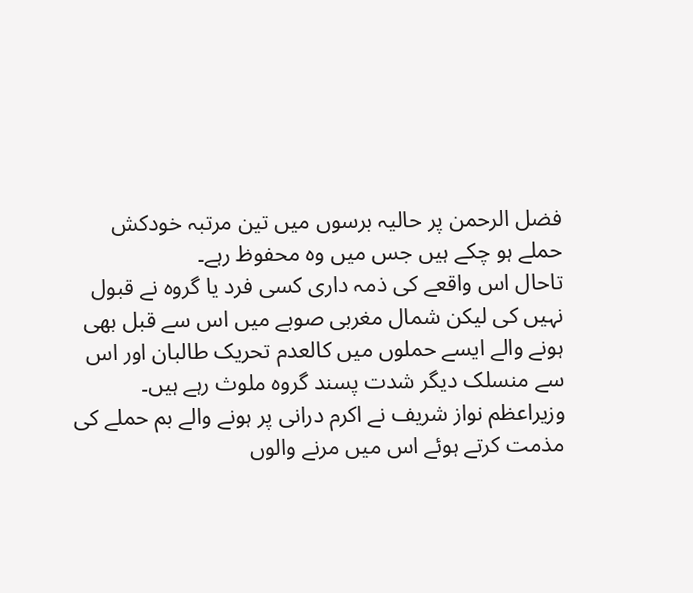فضل الرحمن پر حالیہ برسوں میں تین مرتبہ خودکش حملے ہو چکے ہیں جس میں وہ محفوظ رہے۔
تاحال اس واقعے کی ذمہ داری کسی فرد یا گروہ نے قبول نہیں کی لیکن شمال مغربی صوبے میں اس سے قبل بھی ہونے والے ایسے حملوں میں کالعدم تحریک طالبان اور اس سے منسلک دیگر شدت پسند گروہ ملوث رہے ہیں۔
وزیراعظم نواز شریف نے اکرم درانی پر ہونے والے بم حملے کی مذمت کرتے ہوئے اس میں مرنے والوں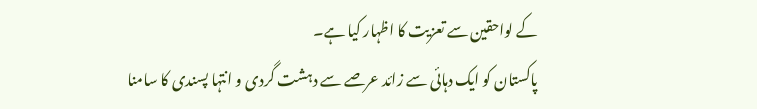کے لواحقین سے تعزیت کا اظہار کیا ہے۔
پاکستان کو ایک دہائی سے زائد عرصے سے دہشت گردی و انتہا پسندی کا سامنا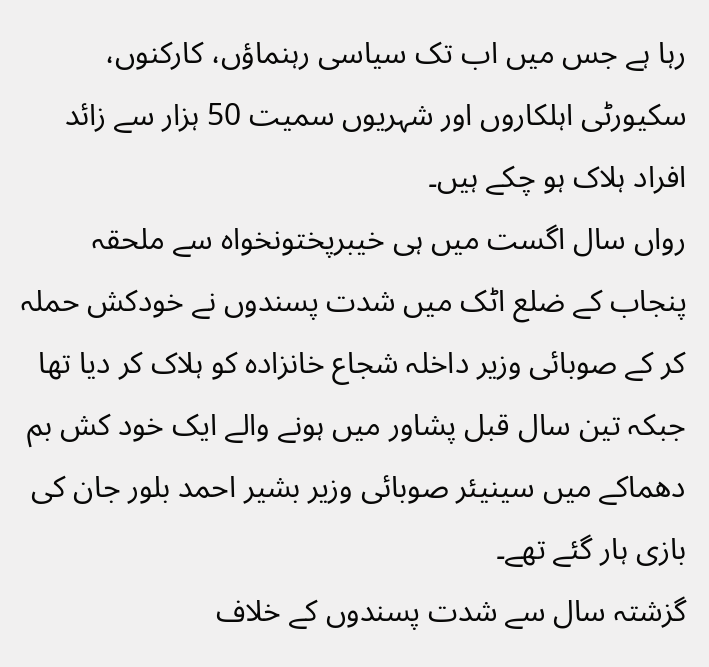رہا ہے جس میں اب تک سیاسی رہنماؤں، کارکنوں، سکیورٹی اہلکاروں اور شہریوں سمیت 50 ہزار سے زائد افراد ہلاک ہو چکے ہیں۔
رواں سال اگست میں ہی خیبرپختونخواہ سے ملحقہ پنجاب کے ضلع اٹک میں شدت پسندوں نے خودکش حملہ کر کے صوبائی وزیر داخلہ شجاع خانزادہ کو ہلاک کر دیا تھا جبکہ تین سال قبل پشاور میں ہونے والے ایک خود کش بم دھماکے میں سینیئر صوبائی وزیر بشیر احمد بلور جان کی بازی ہار گئے تھے۔
گزشتہ سال سے شدت پسندوں کے خلاف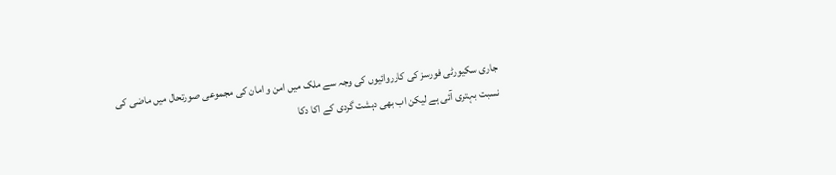جاری سکیورٹی فورسز کی کارروائیوں کی وجہ سے ملک میں امن و امان کی مجموعی صورتحال میں ماضی کی نسبت بہتری آئی ہے لیکن اب بھی دہشت گردی کے اکا دکا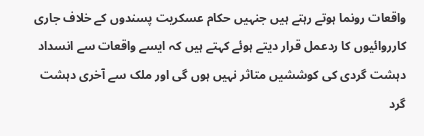واقعات رونما ہوتے رہتے ہیں جنہیں حکام عسکریت پسندوں کے خلاف جاری کارروائیوں کا ردعمل قرار دیتے ہوئے کہتے ہیں کہ ایسے واقعات سے انسداد دہشت گردی کی کوششیں متاثر نہیں ہوں گی اور ملک سے آخری دہشت گرد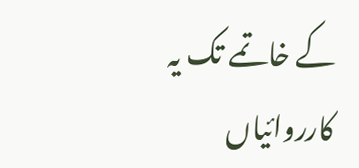کے خاتمے تک یہ کارروائیاں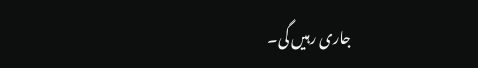جاری رہیں گی۔